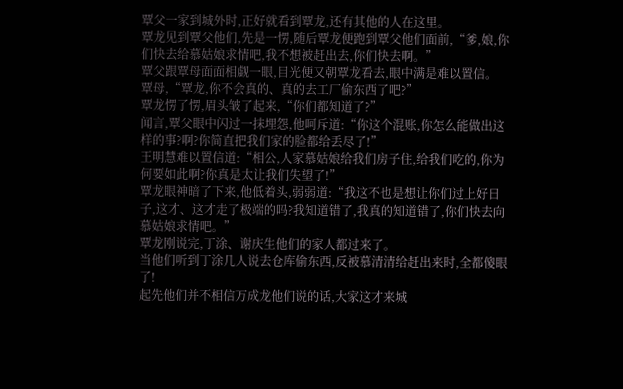覃父一家到城外时,正好就看到覃龙,还有其他的人在这里。
覃龙见到覃父他们,先是一愣,随后覃龙便跑到覃父他们面前,“爹,娘,你们快去给慕姑娘求情吧,我不想被赶出去,你们快去啊。”
覃父跟覃母面面相觑一眼,目光便又朝覃龙看去,眼中满是难以置信。
覃母,“覃龙,你不会真的、真的去工厂偷东西了吧?”
覃龙愣了愣,眉头皱了起来,“你们都知道了?”
闻言,覃父眼中闪过一抹埋怨,他呵斥道:“你这个混账,你怎么能做出这样的事?啊?你简直把我们家的脸都给丢尽了!”
王明慧难以置信道:“相公,人家慕姑娘给我们房子住,给我们吃的,你为何要如此啊?你真是太让我们失望了!”
覃龙眼神暗了下来,他低着头,弱弱道:“我这不也是想让你们过上好日子,这才、这才走了极端的吗?我知道错了,我真的知道错了,你们快去向慕姑娘求情吧。”
覃龙刚说完,丁涂、谢庆生他们的家人都过来了。
当他们听到丁涂几人说去仓库偷东西,反被慕清清给赶出来时,全都傻眼了!
起先他们并不相信万成龙他们说的话,大家这才来城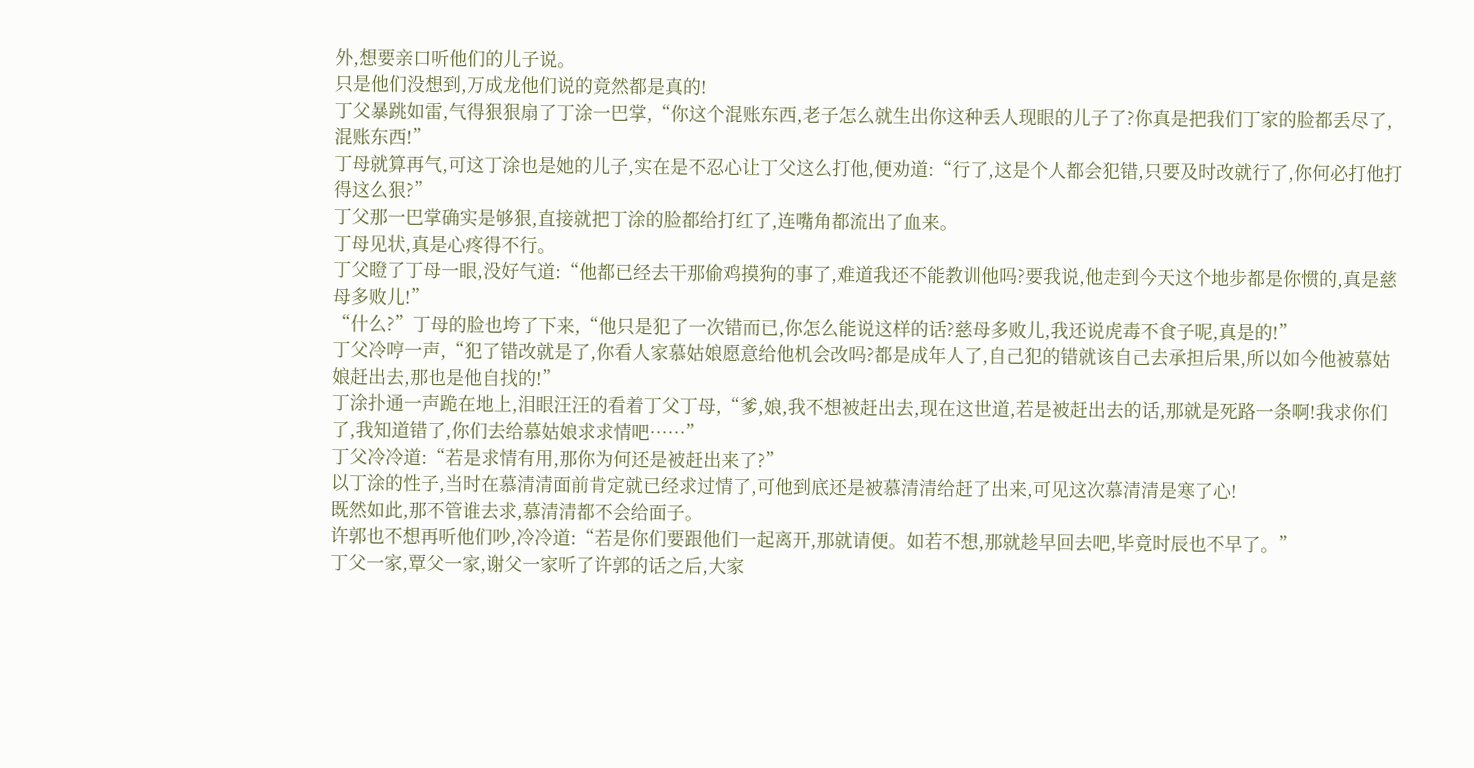外,想要亲口听他们的儿子说。
只是他们没想到,万成龙他们说的竟然都是真的!
丁父暴跳如雷,气得狠狠扇了丁涂一巴掌,“你这个混账东西,老子怎么就生出你这种丢人现眼的儿子了?你真是把我们丁家的脸都丢尽了,混账东西!”
丁母就算再气,可这丁涂也是她的儿子,实在是不忍心让丁父这么打他,便劝道:“行了,这是个人都会犯错,只要及时改就行了,你何必打他打得这么狠?”
丁父那一巴掌确实是够狠,直接就把丁涂的脸都给打红了,连嘴角都流出了血来。
丁母见状,真是心疼得不行。
丁父瞪了丁母一眼,没好气道:“他都已经去干那偷鸡摸狗的事了,难道我还不能教训他吗?要我说,他走到今天这个地步都是你惯的,真是慈母多败儿!”
“什么?”丁母的脸也垮了下来,“他只是犯了一次错而已,你怎么能说这样的话?慈母多败儿,我还说虎毒不食子呢,真是的!”
丁父冷哼一声,“犯了错改就是了,你看人家慕姑娘愿意给他机会改吗?都是成年人了,自己犯的错就该自己去承担后果,所以如今他被慕姑娘赶出去,那也是他自找的!”
丁涂扑通一声跪在地上,泪眼汪汪的看着丁父丁母,“爹,娘,我不想被赶出去,现在这世道,若是被赶出去的话,那就是死路一条啊!我求你们了,我知道错了,你们去给慕姑娘求求情吧……”
丁父冷冷道:“若是求情有用,那你为何还是被赶出来了?”
以丁涂的性子,当时在慕清清面前肯定就已经求过情了,可他到底还是被慕清清给赶了出来,可见这次慕清清是寒了心!
既然如此,那不管谁去求,慕清清都不会给面子。
许郭也不想再听他们吵,冷冷道:“若是你们要跟他们一起离开,那就请便。如若不想,那就趁早回去吧,毕竟时辰也不早了。”
丁父一家,覃父一家,谢父一家听了许郭的话之后,大家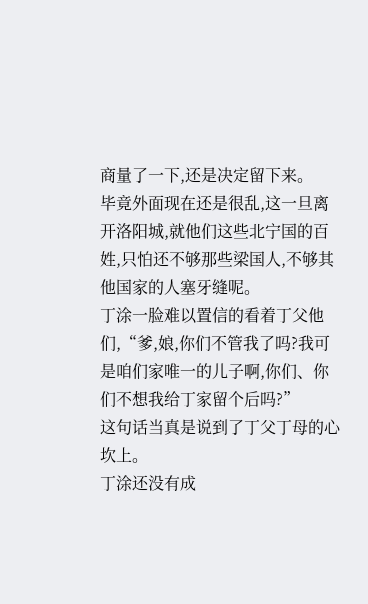商量了一下,还是决定留下来。
毕竟外面现在还是很乱,这一旦离开洛阳城,就他们这些北宁国的百姓,只怕还不够那些梁国人,不够其他国家的人塞牙缝呢。
丁涂一脸难以置信的看着丁父他们,“爹,娘,你们不管我了吗?我可是咱们家唯一的儿子啊,你们、你们不想我给丁家留个后吗?”
这句话当真是说到了丁父丁母的心坎上。
丁涂还没有成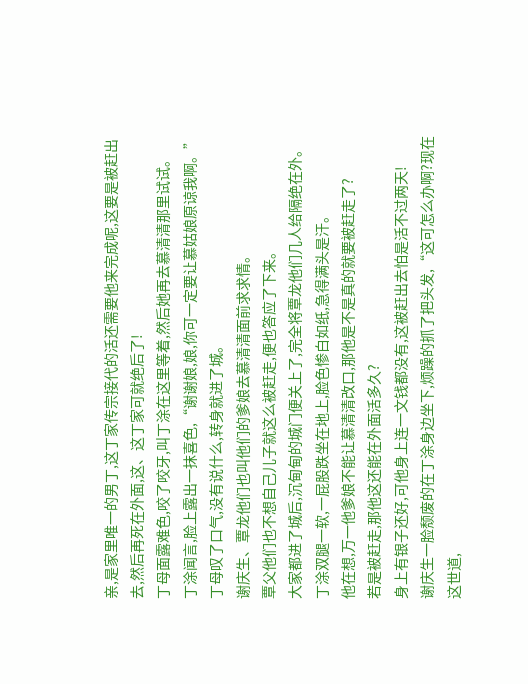亲,是家里唯一的男丁,这丁家传宗接代的活还需要他来完成呢,这要是被赶出去,然后再死在外面,这、这丁家可就绝后了!
丁母面露难色,咬了咬牙,叫丁涂在这里等着,然后她再去慕清清那里试试。
丁涂闻言,脸上露出一抹喜色,“谢谢娘,娘,你可一定要让慕姑娘原谅我啊。”
丁母叹了口气,没有说什么,转身就进了城。
谢庆生、覃龙他们也叫他们的爹娘去慕清清面前求求情。
覃父他们也不想自己儿子就这么被赶走,便也答应了下来。
大家都进了城后,沉甸甸的城门便关上了,完全将覃龙他们几人给隔绝在外。
丁涂双腿一软,一屁股跌坐在地上,脸色惨白如纸,急得满头是汗。
他在想,万一他爹娘不能让慕清清改口,那他是不是真的就要被赶走了?
若是被赶走,那他这还能在外面活多久?
身上有银子还好,可他身上连一文钱都没有,这被赶出去怕是活不过两天!
谢庆生一脸颓废的在丁涂身边坐下,烦躁的抓了把头发,“这可怎么办啊?现在这世道,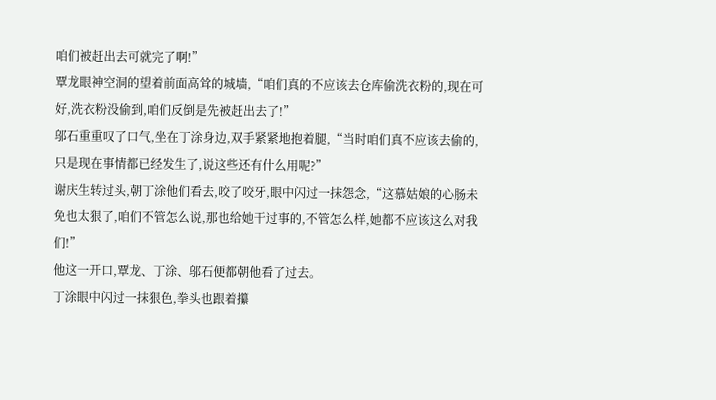咱们被赶出去可就完了啊!”
覃龙眼神空洞的望着前面高耸的城墙,“咱们真的不应该去仓库偷洗衣粉的,现在可好,洗衣粉没偷到,咱们反倒是先被赶出去了!”
邬石重重叹了口气,坐在丁涂身边,双手紧紧地抱着腿,“当时咱们真不应该去偷的,只是现在事情都已经发生了,说这些还有什么用呢?”
谢庆生转过头,朝丁涂他们看去,咬了咬牙,眼中闪过一抹怨念,“这慕姑娘的心肠未免也太狠了,咱们不管怎么说,那也给她干过事的,不管怎么样,她都不应该这么对我们!”
他这一开口,覃龙、丁涂、邬石便都朝他看了过去。
丁涂眼中闪过一抹狠色,拳头也跟着攥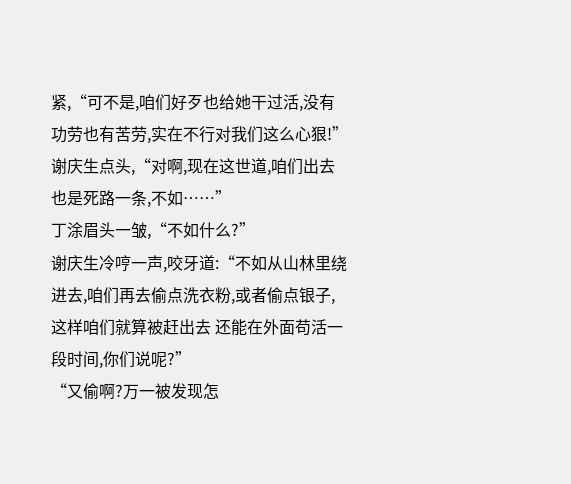紧,“可不是,咱们好歹也给她干过活,没有功劳也有苦劳,实在不行对我们这么心狠!”
谢庆生点头,“对啊,现在这世道,咱们出去也是死路一条,不如……”
丁涂眉头一皱,“不如什么?”
谢庆生冷哼一声,咬牙道:“不如从山林里绕进去,咱们再去偷点洗衣粉,或者偷点银子,这样咱们就算被赶出去 还能在外面苟活一段时间,你们说呢?”
“又偷啊?万一被发现怎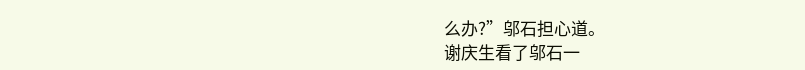么办?”邬石担心道。
谢庆生看了邬石一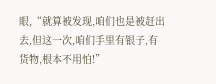眼,“就算被发现,咱们也是被赶出去,但这一次,咱们手里有银子,有货物,根本不用怕!”